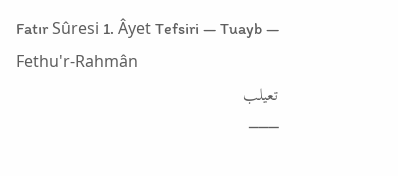Fatır Sûresi 1. Âyet Tefsiri — Tuayb — Fethu'r-Rahmân
تعيلب
───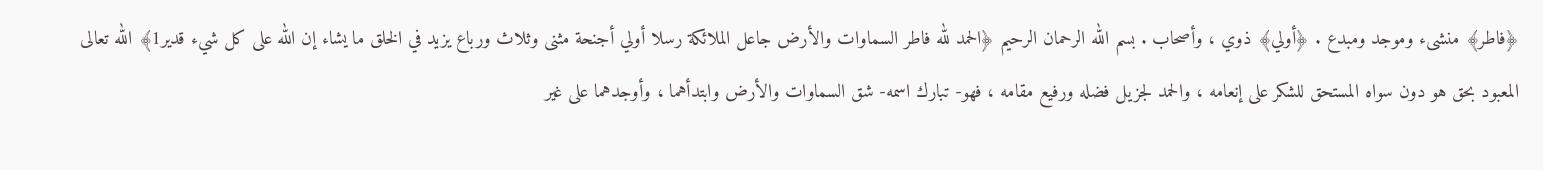﴿فاطر﴾ منشىء وموجد ومبدع . ﴿أولي﴾ ذوي ، وأصحاب . بسم الله الرحمان الرحيم ﴿الحمد لله فاطر السماوات والأرض جاعل الملائكة رسلا أولي أجنحة مثنى وثلاث ورباع يزيد في الخلق ما يشاء إن الله على كل شيء قدير1﴾ الله تعالى المعبود بحق هو دون سواه المستحق للشكر على إنعامه ، والحمد لجزيل فضله ورفيع مقامه ، فهو- تبارك اسمه- شق السماوات والأرض وابتدأهما ، وأوجدهما على غير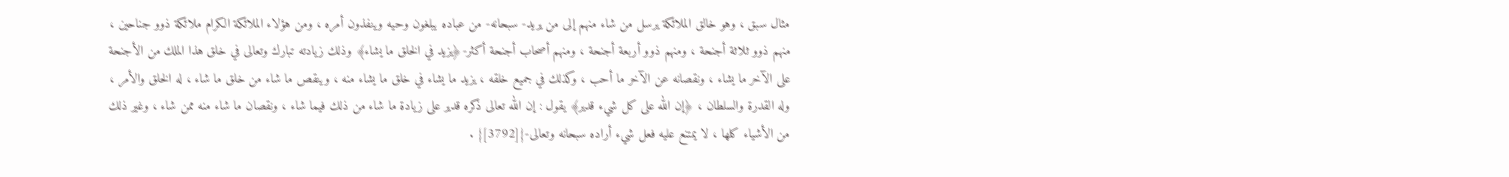مثال سبق ، وهو خالق الملائكة يرسل من شاء منهم إلى من يريد- سبحانه- من عباده يبلغون وحيه وينفذون أمره ، ومن هؤلاء الملائكة الكرام ملائكة ذوو جناحين ، منهم ذوو ثلاثة أجنحة ، ومنهم ذوو أربعة أجنحة ، ومنهم أصحاب أجنحة أكثر-﴿يزيد في الخلق ما يشاء﴾ وذلك زيادته تبارك وتعالى في خلق هذا الملك من الأجنحة على الآخر ما يشاء ، ونقصانه عن الآخر ما أحب ، وكذلك في جميع خلقه ، يزيد ما يشاء في خلق ما يشاء منه ، وينقص ما شاء من خلق ما شاء ، له الخلق والأمر ، وله القدرة والسلطان ، ﴿إن الله على كل شيء قدير﴾ يقول : إن الله تعالى ذكره قدير على زيادة ما شاء من ذلك فيما شاء ، ونقصان ما شاء منه ممن شاء ، وغير ذلك من الأشياء كلها ، لا يمتنع عليه فعل شيء أراده سبحانه وتعالى-{[3792]} .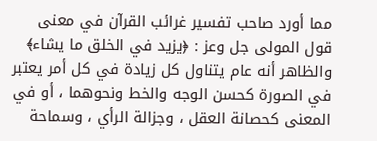مما أورد صاحب تفسير غرائب القرآن في معنى قول المولى جل وعز : ﴿يزيد في الخلق ما يشاء﴾ والظاهر أنه عام يتناول كل زيادة في كل أمر يعتبر في الصورة كحسن الوجه والخط ونحوهما ، أو في المعنى كحصانة العقل ، وجزالة الرأي ، وسماحة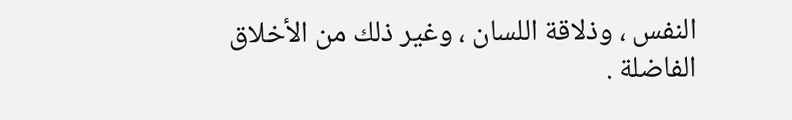النفس ، وذلاقة اللسان ، وغير ذلك من الأخلاق الفاضلة .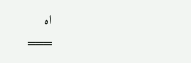اه
═══